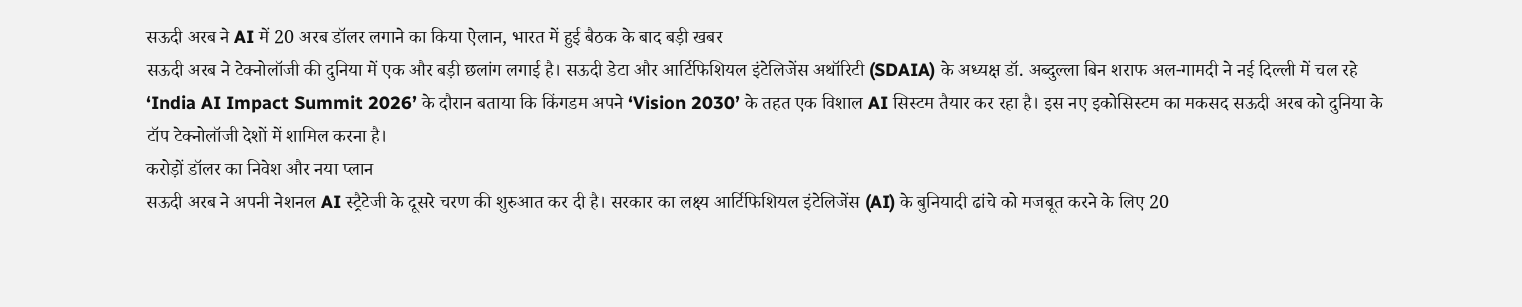सऊदी अरब ने AI में 20 अरब डॉलर लगाने का किया ऐलान, भारत में हुई बैठक के बाद बड़ी खबर
सऊदी अरब ने टेक्नोलॉजी की दुनिया में एक और बड़ी छलांग लगाई है। सऊदी डेटा और आर्टिफिशियल इंटेलिजेंस अथॉरिटी (SDAIA) के अध्यक्ष डॉ. अब्दुल्ला बिन शराफ अल-गामदी ने नई दिल्ली में चल रहे ‘India AI Impact Summit 2026’ के दौरान बताया कि किंगडम अपने ‘Vision 2030’ के तहत एक विशाल AI सिस्टम तैयार कर रहा है। इस नए इकोसिस्टम का मकसद सऊदी अरब को दुनिया के टॉप टेक्नोलॉजी देशों में शामिल करना है।
करोड़ों डॉलर का निवेश और नया प्लान
सऊदी अरब ने अपनी नेशनल AI स्ट्रैटेजी के दूसरे चरण की शुरुआत कर दी है। सरकार का लक्ष्य आर्टिफिशियल इंटेलिजेंस (AI) के बुनियादी ढांचे को मजबूत करने के लिए 20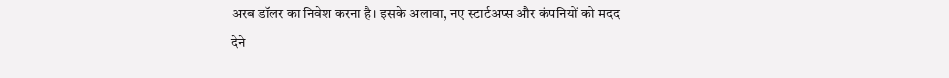अरब डॉलर का निवेश करना है। इसके अलावा, नए स्टार्टअप्स और कंपनियों को मदद देने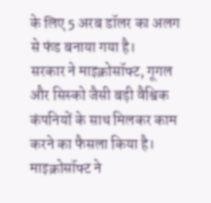के लिए 5 अरब डॉलर का अलग से फंड बनाया गया है।
सरकार ने माइक्रोसॉफ्ट, गूगल और सिस्को जैसी बड़ी वैश्विक कंपनियों के साथ मिलकर काम करने का फैसला किया है। माइक्रोसॉफ्ट ने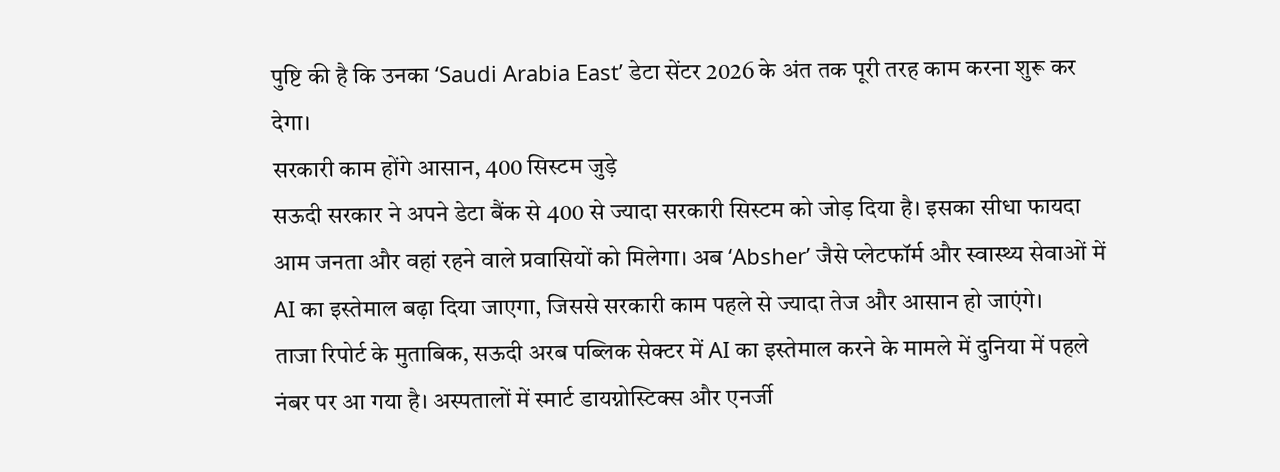पुष्टि की है कि उनका ‘Saudi Arabia East’ डेटा सेंटर 2026 के अंत तक पूरी तरह काम करना शुरू कर देगा।
सरकारी काम होंगे आसान, 400 सिस्टम जुड़े
सऊदी सरकार ने अपने डेटा बैंक से 400 से ज्यादा सरकारी सिस्टम को जोड़ दिया है। इसका सीधा फायदा आम जनता और वहां रहने वाले प्रवासियों को मिलेगा। अब ‘Absher’ जैसे प्लेटफॉर्म और स्वास्थ्य सेवाओं में AI का इस्तेमाल बढ़ा दिया जाएगा, जिससे सरकारी काम पहले से ज्यादा तेज और आसान हो जाएंगे।
ताजा रिपोर्ट के मुताबिक, सऊदी अरब पब्लिक सेक्टर में AI का इस्तेमाल करने के मामले में दुनिया में पहले नंबर पर आ गया है। अस्पतालों में स्मार्ट डायग्नोस्टिक्स और एनर्जी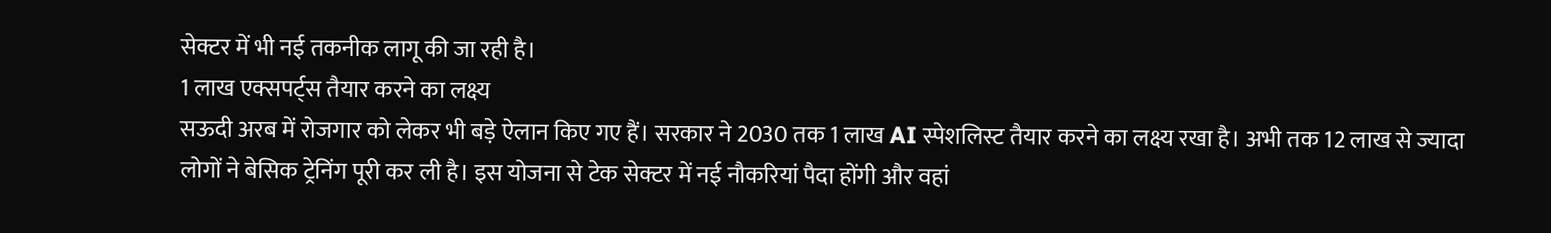सेक्टर में भी नई तकनीक लागू की जा रही है।
1 लाख एक्सपर्ट्स तैयार करने का लक्ष्य
सऊदी अरब में रोजगार को लेकर भी बड़े ऐलान किए गए हैं। सरकार ने 2030 तक 1 लाख AI स्पेशलिस्ट तैयार करने का लक्ष्य रखा है। अभी तक 12 लाख से ज्यादा लोगों ने बेसिक ट्रेनिंग पूरी कर ली है। इस योजना से टेक सेक्टर में नई नौकरियां पैदा होंगी और वहां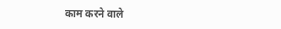काम करने वाले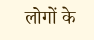लोगों के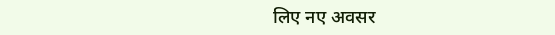लिए नए अवसर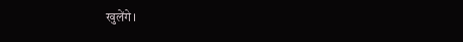खुलेंगे।